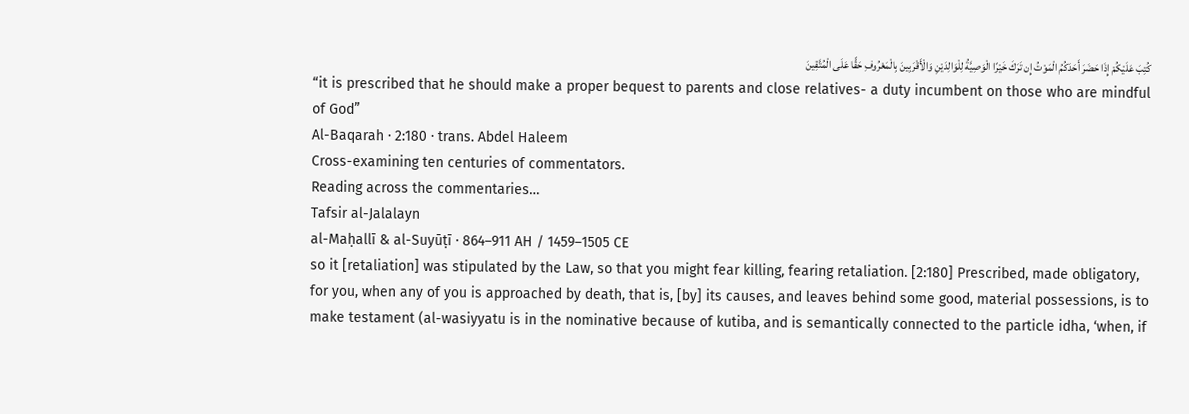كُتِبَ عَلَيْكُمْ إِذَا حَضَرَ أَحَدَكُمُ الْمَوْتُ إِن تَرَكَ خَيْرًا الْوَصِيَّةُ لِلْوَالِدَيْنِ وَالْأَقْرَبِينَ بِالْمَعْرُوفِ حَقًّا عَلَى الْمُتَّقِينَ
“it is prescribed that he should make a proper bequest to parents and close relatives- a duty incumbent on those who are mindful of God”
Al-Baqarah · 2:180 · trans. Abdel Haleem
Cross-examining ten centuries of commentators.
Reading across the commentaries…
Tafsir al-Jalalayn
al-Maḥallī & al-Suyūṭī · 864–911 AH / 1459–1505 CE
so it [retaliation] was stipulated by the Law, so that you might fear killing, fearing retaliation. [2:180] Prescribed, made obligatory, for you, when any of you is approached by death, that is, [by] its causes, and leaves behind some good, material possessions, is to make testament (al-wasiyyatu is in the nominative because of kutiba, and is semantically connected to the particle idha, ‘when, if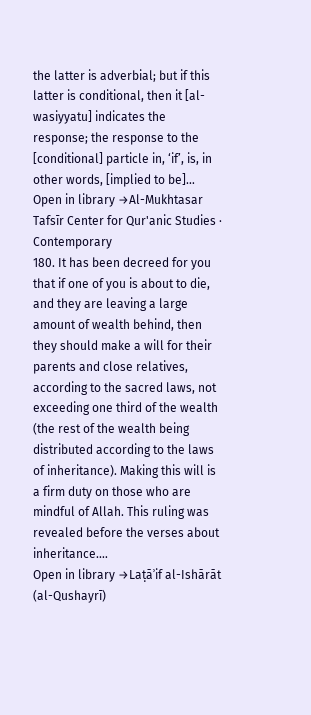the latter is adverbial; but if this latter is conditional, then it [al-wasiyyatu] indicates the response; the response to the [conditional] particle in, ‘if’, is, in other words, [implied to be]…
Open in library →Al-Mukhtasar
Tafsīr Center for Qur'anic Studies · Contemporary
180. It has been decreed for you that if one of you is about to die, and they are leaving a large amount of wealth behind, then they should make a will for their parents and close relatives, according to the sacred laws, not exceeding one third of the wealth (the rest of the wealth being distributed according to the laws of inheritance). Making this will is a firm duty on those who are mindful of Allah. This ruling was revealed before the verses about inheritance.…
Open in library →Laṭāʾif al-Ishārāt (al-Qushayrī)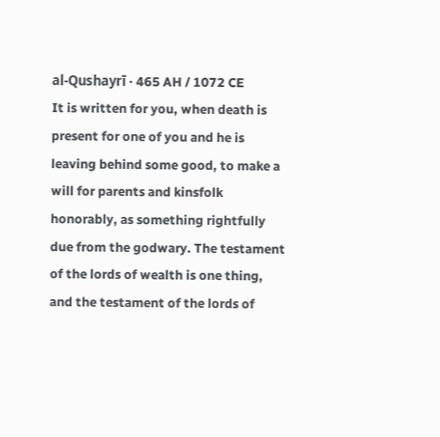al-Qushayrī · 465 AH / 1072 CE
It is written for you, when death is present for one of you and he is leaving behind some good, to make a will for parents and kinsfolk honorably, as something rightfully due from the godwary. The testament of the lords of wealth is one thing, and the testament of the lords of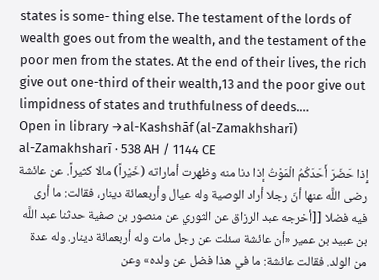states is some- thing else. The testament of the lords of wealth goes out from the wealth, and the testament of the poor men from the states. At the end of their lives, the rich give out one-third of their wealth,13 and the poor give out limpidness of states and truthfulness of deeds.…
Open in library →al-Kashshāf (al-Zamakhsharī)
al-Zamakhsharī · 538 AH / 1144 CE
إِذا حَضَرَ أَحَدَكُمُ الْمَوْتُ إذا دنا منه وظهرت أماراته (خَيْراً) مالا كثيراً. عن عائشة رضى اللَّه عنها أنّ رجلا أراد الوصية وله عيال وأربعمائة دينار، فقالت: ما أرى فيه فضلا [[أخرجه عبد الرزاق عن الثوري عن منصور بن صفية حدثنا عبد اللَّه بن عبيد بن عمير «أن عائشة سئلت عن رجل مات وله أربعمائة دينار. وله عدة من الولد. فقالت عائشة: ما في هذا فضل عن ولده» وعن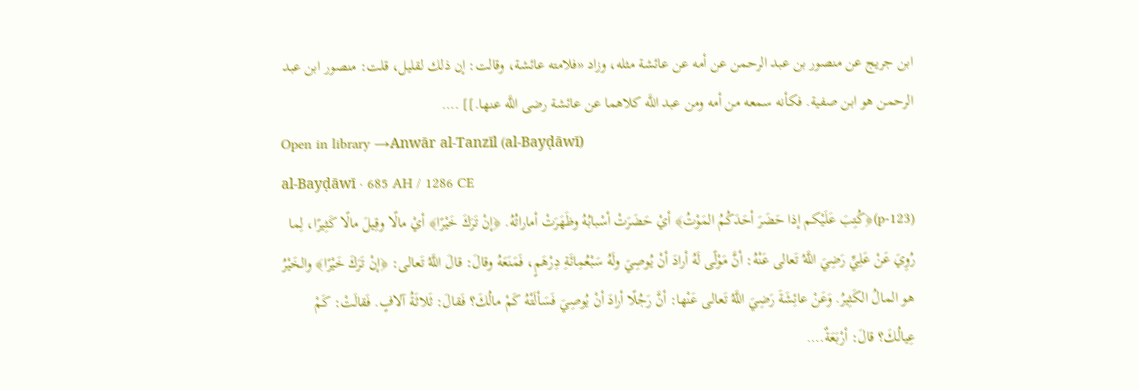ابن جريج عن منصور بن عبد الرحمن عن أمه عن عائشة مثله، وزاد «فلامته عائشة، وقالت: إن ذلك لقليل، قلت: منصور ابن عبد الرحمن هو ابن صفية. فكأنه سمعه من أمه ومن عبد اللَّه كلاهما عن عائشة رضى اللَّه عنها.]] .…
Open in library →Anwār al-Tanzīl (al-Bayḍāwī)
al-Bayḍāwī · 685 AH / 1286 CE
(p-123)﴿كُتِبَ عَلَيْكم إذا حَضَرَ أحَدَكُمُ المَوْتُ﴾ أيْ حَضَرَتْ أسْبابُهُ وظَهَرَتْ أماراتُهُ. ﴿إنْ تَرَكَ خَيْرًا﴾ أيْ مالًا وقِيلَ مالًا كَثِيرًا، لِما رُوِيَ عَنْ عَلِيِّ رَضِيَ اللَّهُ تَعالى عَنْهُ: أنَّ مَوْلًى لَهُ أرادَ أنْ يُوصِيَ ولَهُ سَبْعُمِائَةِ دِرْهَمٍ، فَمَنَعَهُ وقالَ: قالَ اللَّهُ تَعالى: ﴿إنْ تَرَكَ خَيْرًا﴾ والخَيْرُ هو المالُ الكَثِيرُ. وَعَنْ عائِشَةَ رَضِيَ اللَّهُ تَعالى عَنْها: أنَّ رَجُلًا أرادَ أنْ يُوصِيَ فَسَألَتْهُ كَمْ مالُكَ؟ فَقالَ: ثَلاثَةُ آلافٍ. فَقالَتْ: كَمْ عِيالُكَ؟ قالَ: أرْبَعَةٌ.…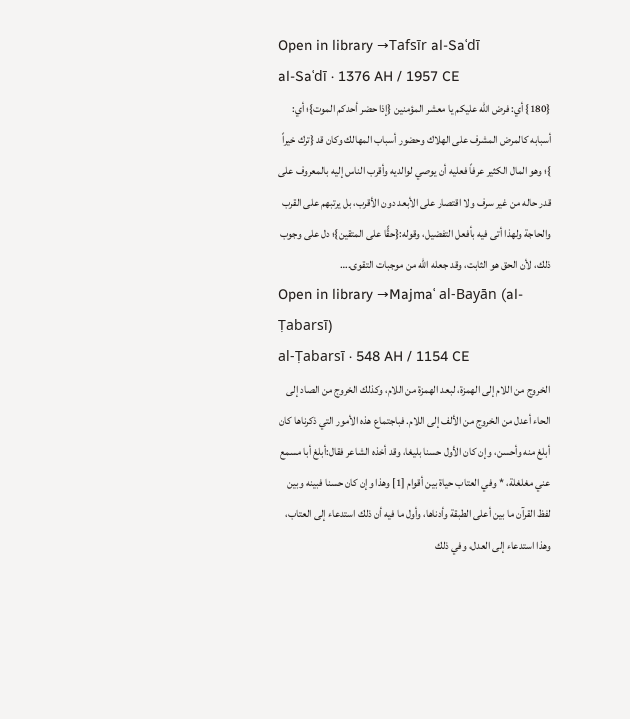Open in library →Tafsīr al-Saʿdī
al-Saʿdī · 1376 AH / 1957 CE
{180} أي: فرض الله عليكم يا معشر المؤمنين {إذا حضر أحدكم الموت}؛ أي: أسبابه كالمرض المشرف على الهلاك وحضور أسباب المهالك وكان قد {ترك خيراً }؛ وهو المال الكثير عرفاً فعليه أن يوصي لوالديه وأقرب الناس إليه بالمعروف على قدر حاله من غير سرف ولا اقتصار على الأبعد دون الأقرب، بل يرتبهم على القرب والحاجة ولهذا أتى فيه بأفعل التفضيل، وقوله:{حقًّا على المتقين}؛ دل على وجوب ذلك، لأن الحق هو الثابت، وقد جعله الله من موجبات التقوى.…
Open in library →Majmaʿ al-Bayān (al-Ṭabarsī)
al-Ṭabarsī · 548 AH / 1154 CE
الخروج من اللام إلى الهمزة، لبعد الهمزة من اللام، وكذلك الخروج من الصاد إلى الحاء أعدل من الخروج من الألف إلى اللام. فباجتماع هذه الأمور التي ذكرناها كان أبلغ منه وأحسن، وإن كان الأول حسنا بليغا، وقد أخذه الشاعر فقال:أبلغ أبا مسمع عني مغلغلة، * وفي العتاب حياة بين أقوام [1] وهذا وإن كان حسنا فبينه وبين لفظ القرآن ما بين أعلى الطبقة وأدناها، وأول ما فيه أن ذلك استدعاء إلى العتاب، وهذا استدعاء إلى العدل، وفي ذلك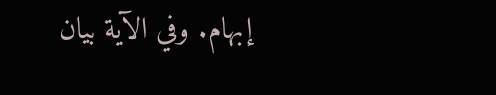إبهام. وفي الآية بيان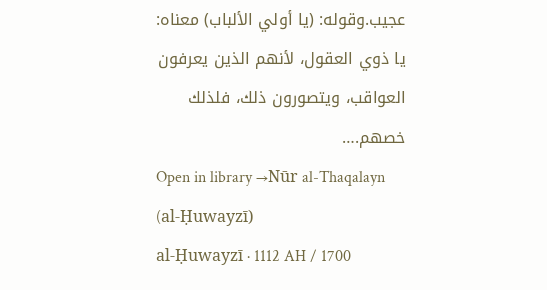عجيب.وقوله: (يا أولي الألباب) معناه: يا ذوي العقول، لأنهم الذين يعرفون العواقب، ويتصورون ذلك، فلذلك خصهم.…
Open in library →Nūr al-Thaqalayn (al-Ḥuwayzī)
al-Ḥuwayzī · 1112 AH / 1700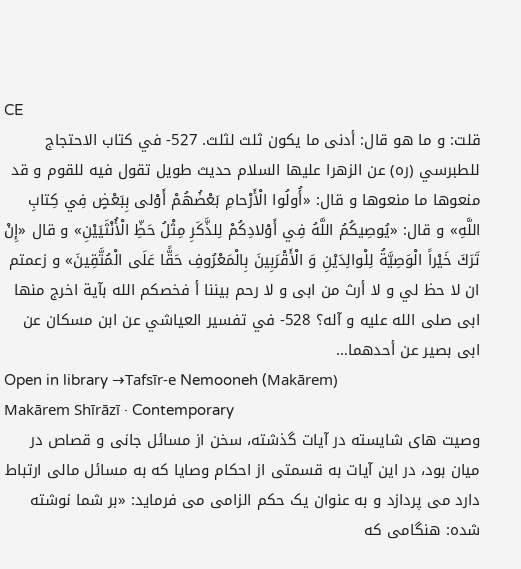CE
قلت: و ما هو قال: أدنى ما يكون ثلث لثلث. 527- في كتاب الاحتجاج للطبرسي (ره) عن الزهرا عليها السلام حديث طويل تقول فيه‌ للقوم و قد منعوها ما منعوها و قال: «أُولُوا الْأَرْحامِ بَعْضُهُمْ أَوْلى‌ بِبَعْضٍ فِي كِتابِ اللَّهِ» و قال: «يُوصِيكُمُ اللَّهُ فِي أَوْلادِكُمْ لِلذَّكَرِ مِثْلُ حَظِّ الْأُنْثَيَيْنِ» و قال‌ «إِنْ تَرَكَ خَيْراً الْوَصِيَّةُ لِلْوالِدَيْنِ وَ الْأَقْرَبِينَ بِالْمَعْرُوفِ حَقًّا عَلَى الْمُتَّقِينَ» و زعمتم ان لا حظ لي و لا أرث من ابى و لا رحم بيننا أ فخصكم الله بآية اخرج منها ابى صلى الله عليه و آله؟ 528- في تفسير العياشي عن ابن مسكان عن ابى بصير عن أحدهما…
Open in library →Tafsīr-e Nemooneh (Makārem)
Makārem Shīrāzī · Contemporary
وصیت هاى شایسته در آیات گذشته، سخن از مسائل جانى و قصاص در میان بود، در این آیات به قسمتى از احکام وصایا که به مسائل مالى ارتباط دارد مى پردازد و به عنوان یک حکم الزامى مى فرماید: «بر شما نوشته شده: هنگامى که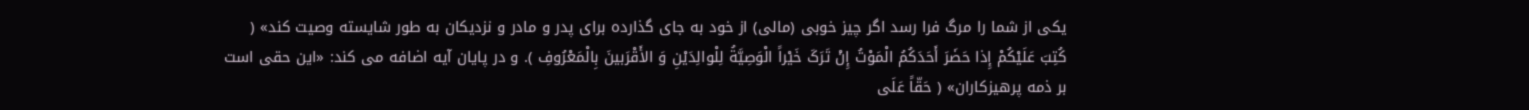یکى از شما را مرگ فرا رسد اگر چیز خوبى (مالى) از خود به جاى گذارده براى پدر و مادر و نزدیکان به طور شایسته وصیت کند» ( کُتِبَ عَلَیْکُمْ إِذا حَضَرَ أَحَدَکُمُ الْمَوْتُ إِنْ تَرَکَ خَیْراً الْوَصِیَّةُ لِلْوالِدَیْنِ وَ الأَقْرَبینَ بِالْمَعْرُوفِ ). و در پایان آیه اضافه مى کند: «این حقى است بر ذمه پرهیزکاران» ( حَقّاً عَلَى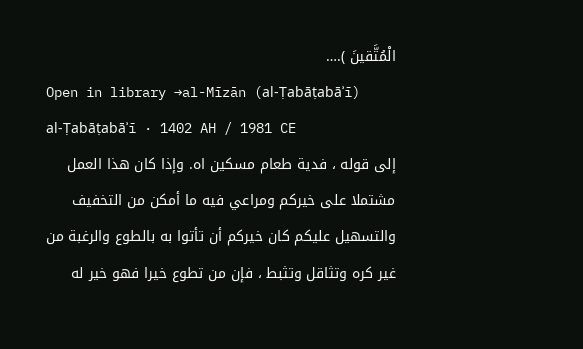الْمُتَّقینَ ).…
Open in library →al-Mīzān (al-Ṭabāṭabāʾī)
al-Ṭabāṭabāʾī · 1402 AH / 1981 CE
إلى قوله ، فدية طعام مسكين اه. وإذا كان هذا العمل مشتملا على خيركم ومراعي فيه ما أمكن من التخفيف والتسهيل عليكم كان خيركم أن تأتوا به بالطوع والرغبة من غير كره وتثاقل وتثبط ، فإن من تطوع خيرا فهو خير له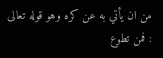من ان يأتي به عن كره وهو قوله تعالى : فمن تطوع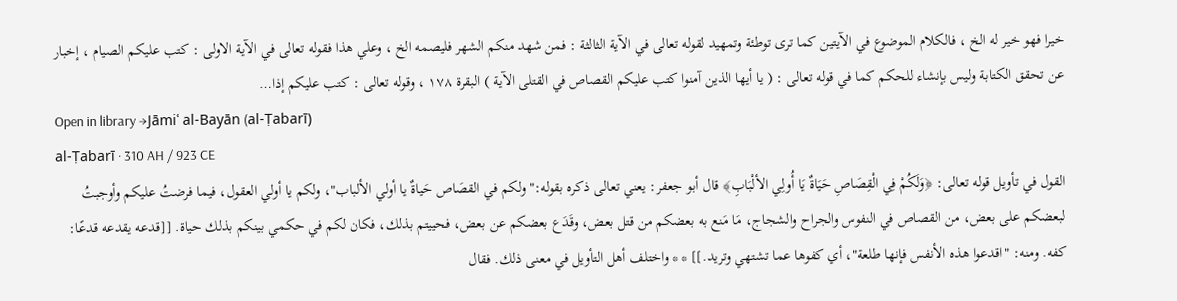خيرا فهو خير له الخ ، فالكلام الموضوع في الآيتين كما ترى توطئة وتمهيد لقوله تعالى في الآية الثالثة : فمن شهد منكم الشهر فليصمه الخ ، وعلي هذا فقوله تعالى في الآية الاولى : كتب عليكم الصيام ، إخبار عن تحقق الكتابة وليس بإنشاء للحكم كما في قوله تعالى : ( يا أيها الذين آمنوا كتب عليكم القصاص في القتلى الآية ) البقرة ١٧٨ ، وقوله تعالى : كتب عليكم إذا…
Open in library →Jāmiʿ al-Bayān (al-Ṭabarī)
al-Ṭabarī · 310 AH / 923 CE
القول في تأويل قوله تعالى: ﴿وَلَكُمْ فِي الْقِصَاصِ حَيَاةٌ يَا أُولِي الألْبَابِ﴾ قال أبو جعفر: يعني تعالى ذكره بقوله:"ولكم في القصَاص حَياةٌ يا أولي الألباب"، ولكم يا أولي العقول، فيما فرضتُ عليكم وأوجبتُ لبعضكم على بعض، من القصاص في النفوس والجراح والشجاج، مَا مَنع به بعضكم من قتل بعض، وقَدَع بعضكم عن بعض، فحييتم بذلك، فكان لكم في حكمي بينكم بذلك حياة. [[قدعه يقدعه قدعًا: كفه. ومنه: "اقدعوا هذه الأنفس فإنها طلعة"، أي كفوها عما تشتهي وتريد.]] * * واختلف أهل التأويل في معنى ذلك. فقال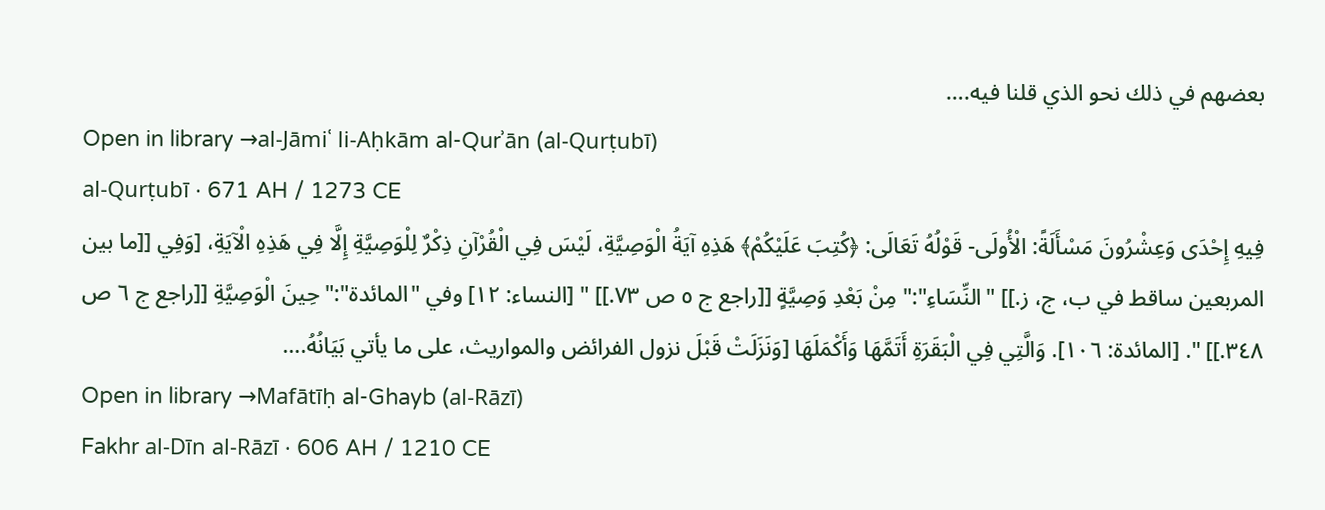بعضهم في ذلك نحو الذي قلنا فيه.…
Open in library →al-Jāmiʿ li-Aḥkām al-Qurʾān (al-Qurṭubī)
al-Qurṭubī · 671 AH / 1273 CE
فِيهِ إِحْدَى وَعِشْرُونَ مَسْأَلَةً: الْأُولَى- قَوْلُهُ تَعَالَى: ﴿كُتِبَ عَلَيْكُمْ﴾ هَذِهِ آيَةُ الْوَصِيَّةِ، لَيْسَ فِي الْقُرْآنِ ذِكْرٌ لِلْوَصِيَّةِ إِلَّا فِي هَذِهِ الْآيَةِ، [وَفِي [[ما بين المربعين ساقط في ب، ج، ز.]] "النِّسَاءِ":" مِنْ بَعْدِ وَصِيَّةٍ [[راجع ج ٥ ص ٧٣.]] " [النساء: ١٢] وفي "المائدة":" حِينَ الْوَصِيَّةِ [[راجع ج ٦ ص ٣٤٨.]] ". [المائدة: ١٠٦]. وَالَّتِي فِي الْبَقَرَةِ أَتَمَّهَا وَأَكْمَلَهَا [وَنَزَلَتْ قَبْلَ نزول الفرائض والمواريث، على ما يأتي بَيَانُهُ.…
Open in library →Mafātīḥ al-Ghayb (al-Rāzī)
Fakhr al-Dīn al-Rāzī · 606 AH / 1210 CE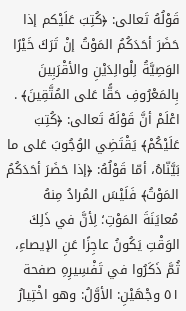قَوْلُهُ تَعالى: ﴿كُتِبَ عَلَيْكم إذا حَضَرَ أحَدَكُمُ المَوْتُ إنْ تَرَكَ خَيْرًا الوَصِيَّةُ لِلْوالِدَيْنِ والأقْرَبِينَ بِالمَعْرُوفِ حَقًّا عَلى المُتَّقِينَ﴾ . اعْلَمْ أنَّ قَوْلَهُ تَعالى: ﴿كُتِبَ عَلَيْكُمْ﴾ يَقْتَضِي الوُجُوبَ عَلى ما بَيَّنّاهُ، أمّا قَوْلُهُ: ﴿إذا حَضَرَ أحَدَكُمُ المَوْتُ﴾ فَلَيْسَ المُرادُ مِنهُ مُعايَنَةَ المَوْتِ؛ لِأنَّ في ذَلِكَ الوَقْتِ يَكُونُ عاجِزًا عَنِ الإيصاءِ، ثُمَّ ذَكَرُوا في تَفْسِيرِهِ صفحة ٥١ وجْهَيْنِ: الأوَّلُ: وهو اخْتِيارُ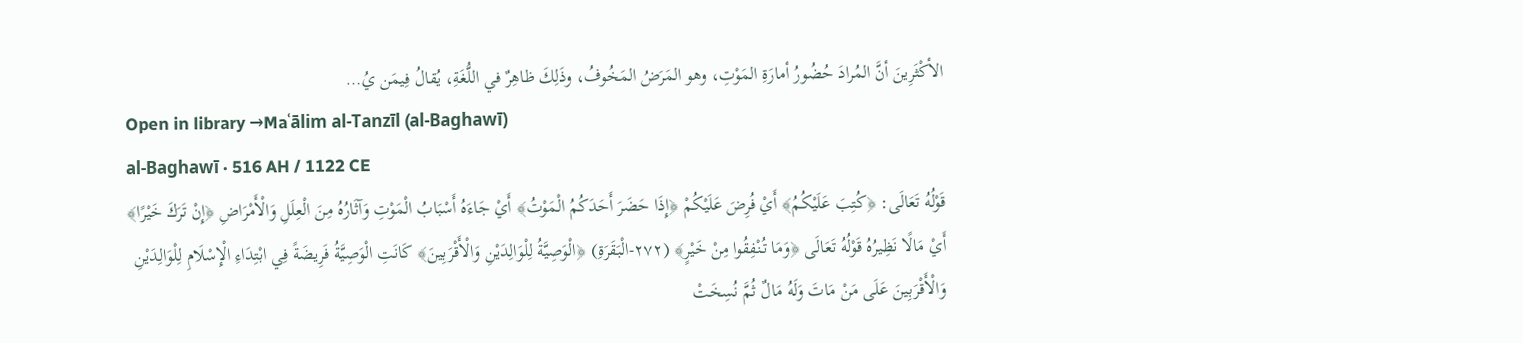الأكْثَرِينَ أنَّ المُرادَ حُضُورُ أمارَةِ المَوْتِ، وهو المَرَضُ المَخُوفُ، وذَلِكَ ظاهِرٌ في اللُّغَةِ، يُقالُ فِيمَن يُ…
Open in library →Maʿālim al-Tanzīl (al-Baghawī)
al-Baghawī · 516 AH / 1122 CE
قَوْلُهُ تَعَالَى: ﴿كُتِبَ عَلَيْكُمُ﴾ أَيْ فُرِضَ عَلَيْكُمْ ﴿إِذَا حَضَرَ أَحَدَكُمُ الْمَوْتُ﴾ أَيْ جَاءَهُ أَسْبَابُ الْمَوْتِ وَآثَارُهُ مِنَ الْعِلَلِ وَالْأَمْرَاضِ ﴿إِنْ تَرَكَ خَيْرًا﴾ أَيْ مَالًا نَظِيرُهُ قَوْلُهُ تَعَالَى ﴿وَمَا تُنْفِقُوا مِنْ خَيْرٍ﴾ (٢٧٢-الْبَقَرَةِ) ﴿الْوَصِيَّةُ لِلْوَالِدَيْنِ وَالْأَقْرَبِينَ﴾ كَانَتِ الْوَصِيَّةُ فَرِيضَةً فِي ابْتِدَاءِ الْإِسْلَامِ لِلْوَالِدَيْنِ وَالْأَقْرَبِينَ عَلَى مَنْ مَاتَ وَلَهُ مَالٌ ثُمَّ نُسِخَتْ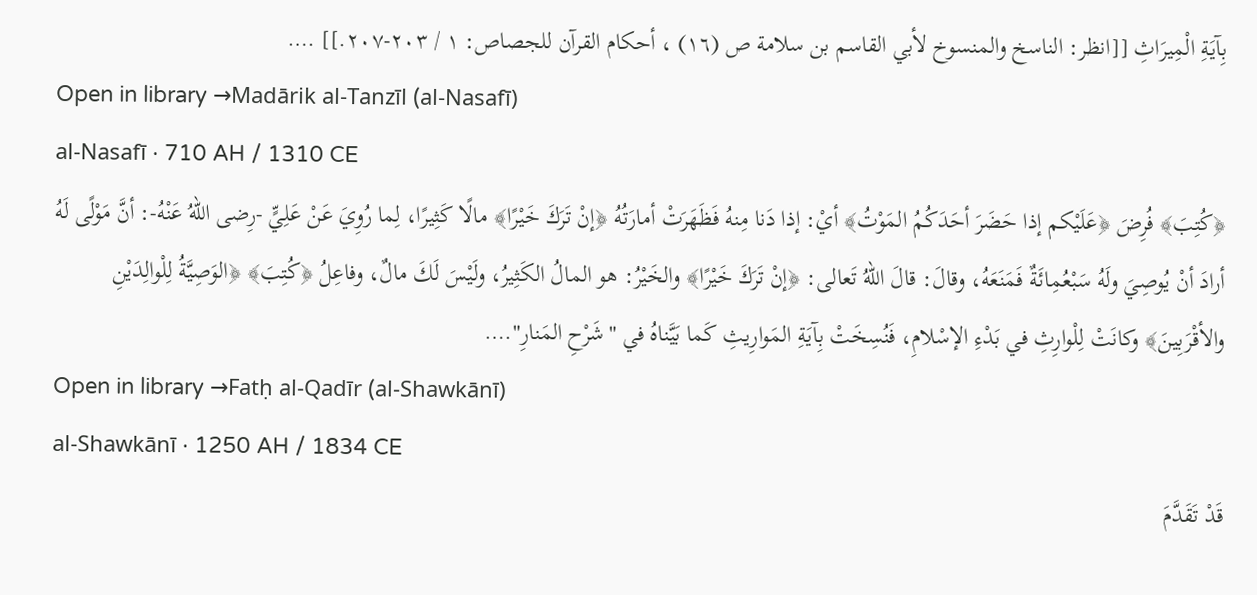بِآيَةِ الْمِيرَاثِ [[انظر: الناسخ والمنسوخ لأبي القاسم بن سلامة ص (١٦) ، أحكام القرآن للجصاص: ١ / ٢٠٣-٢٠٧.]] .…
Open in library →Madārik al-Tanzīl (al-Nasafī)
al-Nasafī · 710 AH / 1310 CE
﴿كُتِبَ﴾ فُرِضَ ﴿عَلَيْكم إذا حَضَرَ أحَدَكُمُ المَوْتُ﴾ أيْ: إذا دَنا مِنهُ فَظَهَرَتْ أمارَتُهُ ﴿إنْ تَرَكَ خَيْرًا﴾ مالًا كَثِيرًا، لِما رُوِيَ عَنْ عَلِيٍّ -رِضى اللهُ عَنْهُ-: أنَّ مَوْلًى لَهُ أرادَ أنْ يُوصِيَ ولَهُ سَبْعُمِائَةٌ فَمَنَعَهُ، وقالَ: قالَ اللهُ تَعالى: ﴿إنْ تَرَكَ خَيْرًا﴾ والخَيْرُ: هو المالُ الكَثِيرُ، ولَيْسَ لَكَ مالٌ، وفاعِلُ ﴿كُتِبَ﴾ ﴿الوَصِيَّةُ لِلْوالِدَيْنِ والأقْرَبِينَ﴾ وكانَتْ لِلْوارِثِ في بَدْءِ الإسْلامِ، فَنُسِخَتْ بِآيَةِ المَوارِيثِ كَما بَيَّناهُ في "شَرْحِ المَنارِ".…
Open in library →Fatḥ al-Qadīr (al-Shawkānī)
al-Shawkānī · 1250 AH / 1834 CE
قَدْ تَقَدَّمَ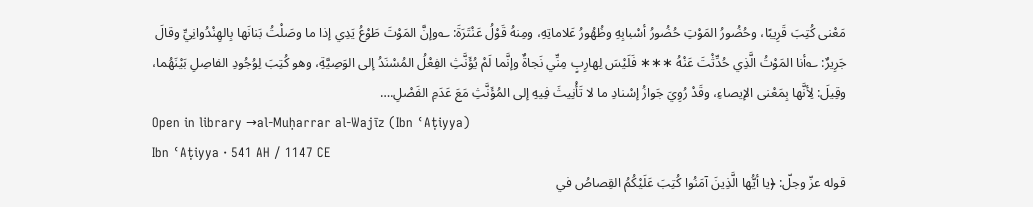مَعْنى كُتِبَ قَرِيبًا، وحُضُورُ المَوْتِ حُضُورُ أسْبابِهِ وظُهُورُ عَلاماتِهِ، ومِنهُ قَوْلُ عَنْتَرَةَ: ؎وإنَّ المَوْتَ طَوْعُ يَدِي إذا ما وصَلْتُ بَنانَها بِالهِنْدُوانِيِّ وقالَ جَرِيرٌ: ؎أنا المَوْتُ الَّذِي حُدِّثْتَ عَنْهُ ∗∗∗ فَلَيْسَ لِهارِبٍ مِنِّي نَجاةٌ وإنَّما لَمْ يُؤَنَّثِ الفِعْلُ المُسْنَدُ إلى الوَصِيَّةِ، وهو كُتِبَ لِوُجُودِ الفاصِلِ بَيْنَهُما، وقِيلَ: لِأنَّها بِمَعْنى الإيصاءِ، وقَدْ رُوِيَ جَوازُ إسْنادِ ما لا تَأْنِيثَ فِيهِ إلى المُؤَنَّثِ مَعَ عَدَمِ الفَصْلِ.…
Open in library →al-Muḥarrar al-Wajīz (Ibn ʿAṭiyya)
Ibn ʿAṭiyya · 541 AH / 1147 CE
قوله عزّ وجلّ: ﴿يا أيُّها الَّذِينَ آمَنُوا كُتِبَ عَلَيْكُمُ القِصاصُ في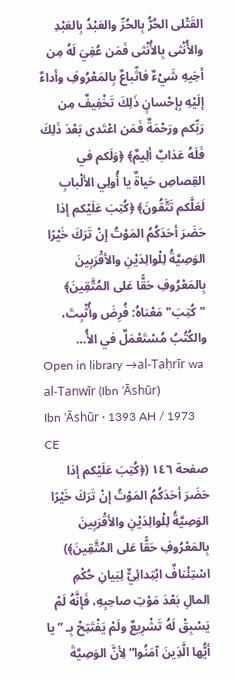القَتْلى الحُرُّ بِالحُرِّ والعَبْدُ بِالعَبْدِ والأُنْثى بِالأُنْثى فَمَن عُفِيَ لَهُ مِن أخِيهِ شَيْءٌ فاتِّباعٌ بِالمَعْرُوفِ وأداءٌ إلَيْهِ بِإحْسانٍ ذَلِكَ تَخْفِيفٌ مِن رَبِّكم ورَحْمَةٌ فَمَن اعْتَدى بَعْدَ ذَلِكَ فَلَهُ عَذابٌ ألِيمٌ﴾ ﴿وَلَكم في القِصاصِ حَياةٌ يا أُولِي الألْبابِ لَعَلَّكم تَتَّقُونَ﴾ ﴿كُتِبَ عَلَيْكم إذا حَضَرَ أحَدَكُمُ المَوْتُ إنْ تَرَكَ خَيْرًا الوَصِيَّةُ لِلْوالِدَيْنِ والأقْرَبِينَ بِالمَعْرُوفِ حَقًّا عَلى المُتَّقِينَ﴾ "كُتِبَ" مَعْناهُ: فُرِضَ وأُثْبِتَ، والكُتُبُ مُسْتَعْمَلٌ في الأُ…
Open in library →al-Taḥrīr wa al-Tanwīr (Ibn ʿĀshūr)
Ibn ʿĀshūr · 1393 AH / 1973 CE
صفحة ١٤٦ (﴿كُتِبَ عَلَيْكم إذا حَضَرَ أحَدَكُمُ المَوْتُ إنْ تَرَكَ خَيْرًا الوَصِيَّةُ لِلْوالِدَيْنِ والأقْرَبِينَ بِالمَعْرُوفِ حَقًّا عَلى المُتَّقِينَ﴾) اسْتِئْنافٌ ابْتِدائِيٌّ لِبَيانِ حُكْمِ المالِ بَعْدَ مَوْتِ صاحِبِهِ، فَإنَّهُ لَمْ يَسْبِقْ لَهُ تَشْرِيعٌ ولَمْ يَفْتَتِحْ بِـ ”يا أيُّها الَّذِينَ آمَنُوا“ لِأنَّ الوَصِيَّةَ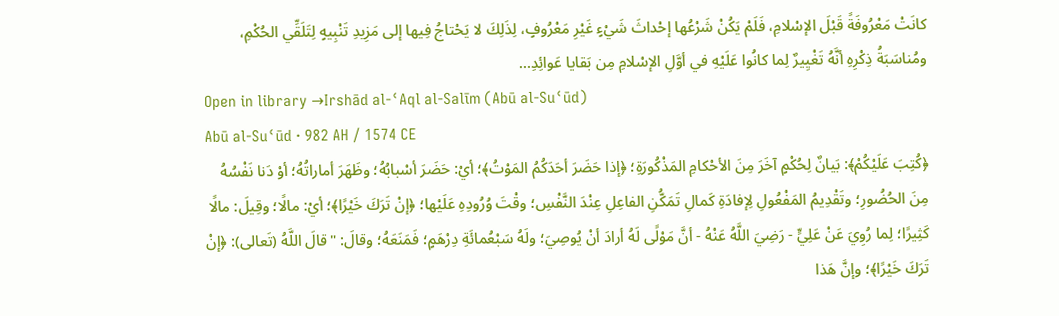كانَتْ مَعْرُوفَةً قَبْلَ الإسْلامِ، فَلَمْ يَكُنْ شَرْعُها إحْداثَ شَيْءٍ غَيْرِ مَعْرُوفٍ، لِذَلِكَ لا يَحْتاجُ فِيها إلى مَزِيدِ تَنْبِيهٍ لِتَلَقِّي الحُكْمِ، ومُناسَبَةُ ذِكْرِهِ أنَّهُ تَغْيِيرٌ لِما كانُوا عَلَيْهِ في أوَّلِ الإسْلامِ مِن بَقايا عَوائِدِ…
Open in library →Irshād al-ʿAql al-Salīm (Abū al-Suʿūd)
Abū al-Suʿūd · 982 AH / 1574 CE
﴿كُتِبَ عَلَيْكُمْ﴾: بَيانٌ لِحُكْمٍ آخَرَ مِنَ الأحْكامِ المَذْكُورَةِ؛ ﴿إذا حَضَرَ أحَدَكُمُ المَوْتُ﴾؛ أيْ: حَضَرَ أسْبابُهُ؛ وظَهَرَ أماراتُهُ؛ أوْ دَنا نَفْسُهُ مِنَ الحُضُورِ؛ وتَقْدِيمُ المَفْعُولِ لِإفادَةِ كَمالِ تَمَكُّنِ الفاعِلِ عِنْدَ النَّفْسِ؛ وقْتَ وُرُودِهِ عَلَيْها؛ ﴿إنْ تَرَكَ خَيْرًا﴾؛ أيْ: مالًا؛ وقِيلَ: مالًا كَثِيرًا؛ لِما رُوِيَ عَنْ عَلِيٍّ - رَضِيَ اللَّهُ عَنْهُ - أنَّ مَوْلًى لَهُ أرادَ أنْ يُوصِيَ؛ ولَهُ سَبْعُمائَةِ دِرْهَمٍ؛ فَمَنَعَهُ؛ وقالَ: "قالَ اللَّهُ (تَعالى): ﴿إنْ تَرَكَ خَيْرًا﴾؛ وإنَّ هَذا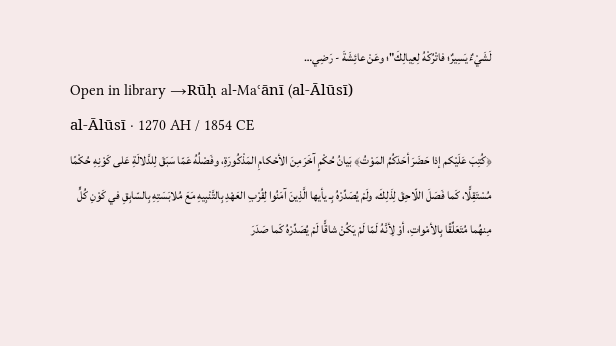لَشَيْءٌ يَسِيرٌ؛ فاتْرُكْهُ لِعِيالِكَ"؛ وعَنْ عائِشَةَ - رَضِي…
Open in library →Rūḥ al-Maʿānī (al-Ālūsī)
al-Ālūsī · 1270 AH / 1854 CE
﴿كُتِبَ عَلَيْكم إذا حَضَرَ أحَدَكُمُ المَوْتُ﴾ بَيانُ حُكْمٍ آخَرَ مِنَ الأحْكامِ المَذْكُورَةِ، وفَصْلُهُ عَمّا سَبَقَ لِلدَّلالَةِ عَلى كَوْنِهِ حُكْمًا مُسْتَقِلًّا، كَما فَصَلَ اللّاحِقَ لِذَلِكَ، ولَمْ يُصَدِّرْهُ بِـ يأيها الَّذِينَ آمَنُوا لِقُرْبِ العَهْدِ بِالتَّنْبِيهِ مَعَ مُلابَسَتِهِ بِالسّابِقِ في كَوْنِ كُلٍّ مِنهُما مُتَعَلِّقًا بِالأمْواتِ، أوْ لِأنَّهُ لَمّا لَمْ يَكُنْ شاقًّا لَمْ يُصَدِّرْهُ كَما صَدَرَ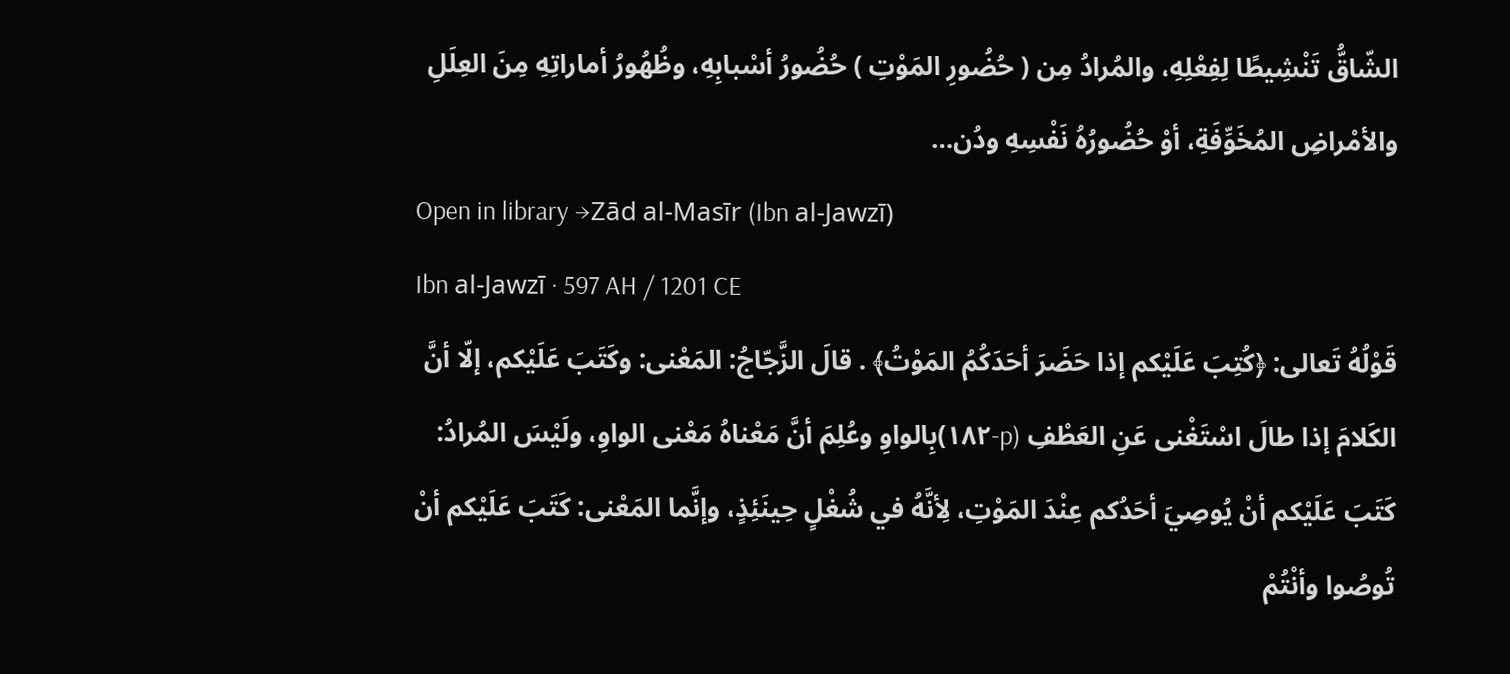الشّاقُّ تَنْشِيطًا لِفِعْلِهِ، والمُرادُ مِن ( حُضُورِ المَوْتِ ) حُضُورُ أسْبابِهِ، وظُهُورُ أماراتِهِ مِنَ العِلَلِ والأمْراضِ المُخَوِّفَةِ، أوْ حُضُورُهُ نَفْسِهِ ودُن…
Open in library →Zād al-Masīr (Ibn al-Jawzī)
Ibn al-Jawzī · 597 AH / 1201 CE
قَوْلُهُ تَعالى: ﴿كُتِبَ عَلَيْكم إذا حَضَرَ أحَدَكُمُ المَوْتُ﴾ . قالَ الزَّجّاجُ: المَعْنى: وكَتَبَ عَلَيْكم، إلّا أنَّ الكَلامَ إذا طالَ اسْتَغْنى عَنِ العَطْفِ (p-١٨٢)بِالواوِ وعُلِمَ أنَّ مَعْناهُ مَعْنى الواوِ، ولَيْسَ المُرادُ: كَتَبَ عَلَيْكم أنْ يُوصِيَ أحَدُكم عِنْدَ المَوْتِ، لِأنَّهُ في شُغْلٍ حِينَئِذٍ، وإنَّما المَعْنى: كَتَبَ عَلَيْكم أنْ تُوصُوا وأنْتُمْ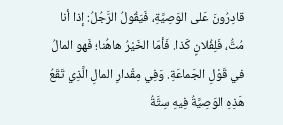قادِرُونَ عَلى الوَصِيَّةِ، فَيَقُولُ الرَّجُلُ: إذا أنا مُتُّ، فَلِفُلانٍ كَذا. فَأمّا الخَيْرُ هاهُنا؛ فَهو المالُ في قَوْلِ الجَماعَةِ. وَفِي مِقْدارِ المالِ الَّذِي تَقَعُ هَذِهِ الوَصِيَّةُ فِيهِ سِتَّةُ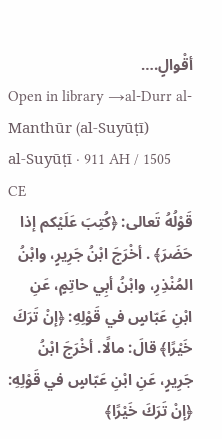أقْوالٍ.…
Open in library →al-Durr al-Manthūr (al-Suyūṭī)
al-Suyūṭī · 911 AH / 1505 CE
قَوْلُهُ تَعالى: ﴿كُتِبَ عَلَيْكم إذا حَضَرَ﴾ . أخْرَجَ ابْنُ جَرِيرٍ، وابْنُ المُنْذِرِ، وابْنُ أبِي حاتِمٍ، عَنِ ابْنِ عَبّاسٍ في قَوْلِهِ: ﴿إنْ تَرَكَ خَيْرًا﴾ قالَ: مالًا. أخْرَجَ ابْنُ جَرِيرٍ، عَنِ ابْنِ عَبّاسٍ في قَوْلِهِ: ﴿إنْ تَرَكَ خَيْرًا﴾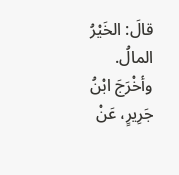قالَ: الخَيْرُ المالُ. وأخْرَجَ ابْنُ جَرِيرٍ، عَنْ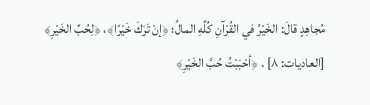مُجاهِدٍ قالَ: الخَيْرُ في القُرْآنِ كُلِّهِ المالُ؛ ﴿إنْ تَرَكَ خَيْرًا﴾، ﴿لِحُبِّ الخَيْرِ﴾ [العاديات: ٨] . ﴿أحْبَبْتُ حُبَّ الخَيْرِ﴾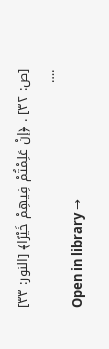[ص: ٣٢] . ﴿إنْ عَلِمْتُمْ فِيهِمْ خَيْرًا﴾ [النور: ٣٣] .…
Open in library →